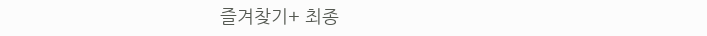즐겨찾기+ 최종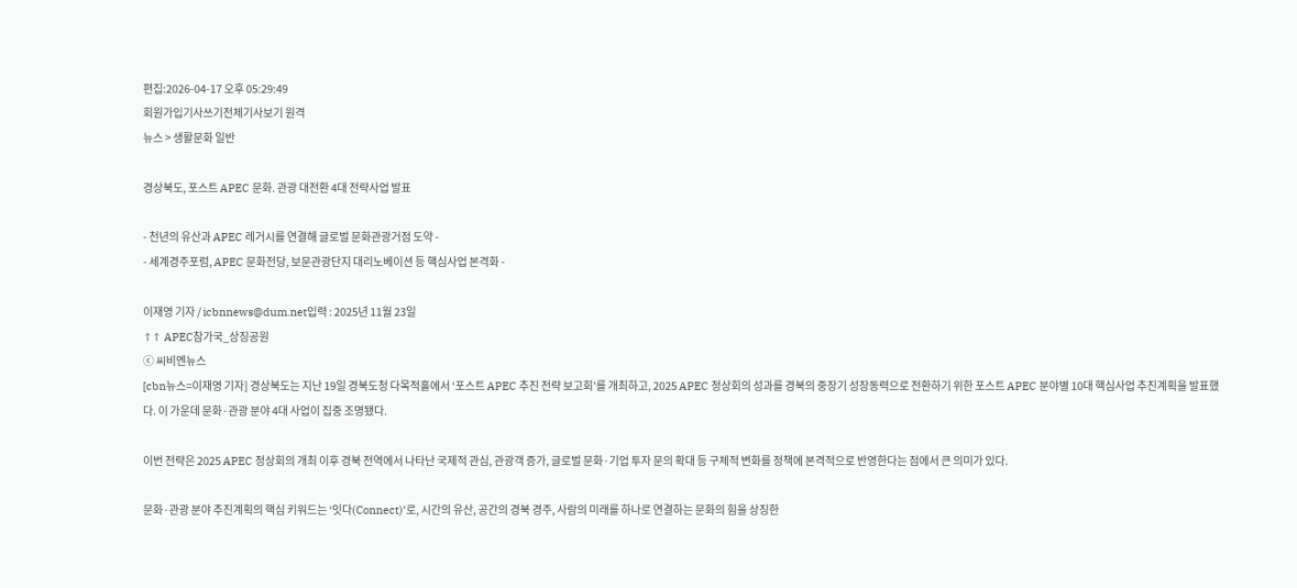편집:2026-04-17 오후 05:29:49
회원가입기사쓰기전체기사보기 원격
뉴스 > 생활문화 일반

경상북도, 포스트 APEC 문화. 관광 대전환 4대 전략사업 발표

- 천년의 유산과 APEC 레거시를 연결해 글로벌 문화관광거점 도약 -
- 세계경주포럼, APEC 문화전당, 보문관광단지 대리노베이션 등 핵심사업 본격화 -

이재영 기자 / icbnnews@dum.net입력 : 2025년 11월 23일
↑↑ APEC참가국_상징공원
ⓒ 씨비엔뉴스
[cbn뉴스=이재영 기자] 경상북도는 지난 19일 경북도청 다목적홀에서 ‘포스트 APEC 추진 전략 보고회’를 개최하고, 2025 APEC 정상회의 성과를 경북의 중장기 성장동력으로 전환하기 위한 포스트 APEC 분야별 10대 핵심사업 추진계획을 발표했다. 이 가운데 문화·관광 분야 4대 사업이 집중 조명됐다.

이번 전략은 2025 APEC 정상회의 개최 이후 경북 전역에서 나타난 국제적 관심, 관광객 증가, 글로벌 문화·기업 투자 문의 확대 등 구체적 변화를 정책에 본격적으로 반영한다는 점에서 큰 의미가 있다.

문화·관광 분야 추진계획의 핵심 키워드는 ‘잇다(Connect)’로, 시간의 유산, 공간의 경북 경주, 사람의 미래를 하나로 연결하는 문화의 힘을 상징한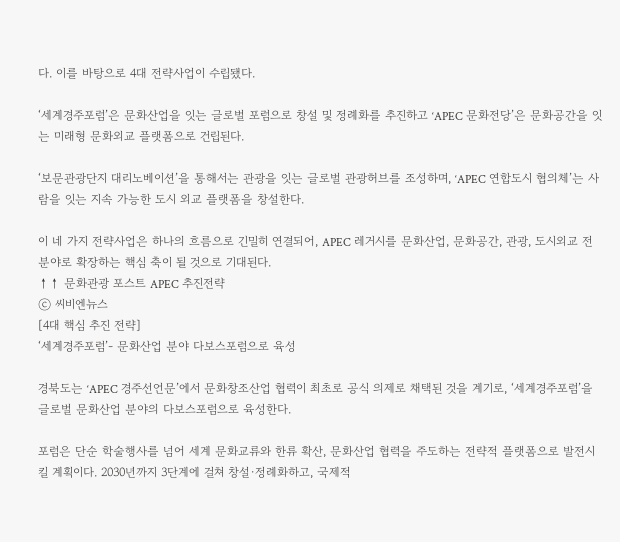다. 이를 바탕으로 4대 전략사업이 수립됐다.

‘세계경주포럼’은 문화산업을 잇는 글로벌 포럼으로 창설 및 정례화를 추진하고 ‘APEC 문화전당’은 문화공간을 잇는 미래형 문화외교 플랫폼으로 건립된다.

‘보문관광단지 대리노베이션’을 통해서는 관광을 잇는 글로벌 관광허브를 조성하며, ‘APEC 연합도시 협의체’는 사람을 잇는 지속 가능한 도시 외교 플랫폼을 창설한다.

이 네 가지 전략사업은 하나의 흐름으로 긴밀히 연결되어, APEC 레거시를 문화산업, 문화공간, 관광, 도시외교 전 분야로 확장하는 핵심 축이 될 것으로 기대된다.
↑↑ 문화관광 포스트 APEC 추진전략
ⓒ 씨비엔뉴스
[4대 핵심 추진 전략]
‘세계경주포럼’- 문화산업 분야 다보스포럼으로 육성

경북도는 ‘APEC 경주선언문’에서 문화창조산업 협력이 최초로 공식 의제로 채택된 것을 계기로, ‘세계경주포럼’을 글로벌 문화산업 분야의 다보스포럼으로 육성한다.

포럼은 단순 학술행사를 넘어 세계 문화교류와 한류 확산, 문화산업 협력을 주도하는 전략적 플랫폼으로 발전시킬 계획이다. 2030년까지 3단계에 걸쳐 창설·정례화하고, 국제적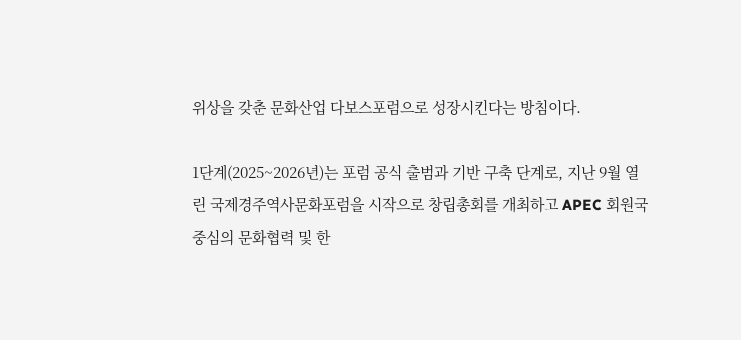위상을 갖춘 문화산업 다보스포럼으로 성장시킨다는 방침이다.

1단계(2025~2026년)는 포럼 공식 출범과 기반 구축 단계로, 지난 9월 열린 국제경주역사문화포럼을 시작으로 창립총회를 개최하고 APEC 회원국 중심의 문화협력 및 한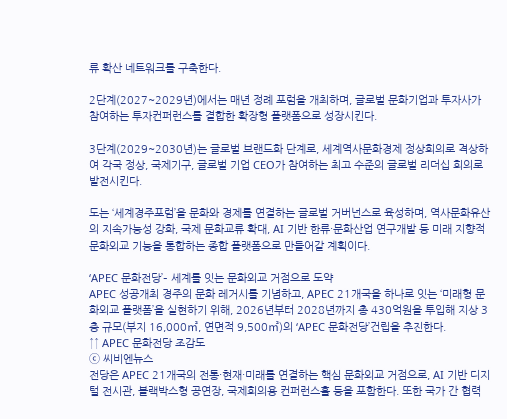류 확산 네트워크를 구축한다.

2단계(2027~2029년)에서는 매년 정례 포럼을 개최하며, 글로벌 문화기업과 투자사가 참여하는 투자컨퍼런스를 결합한 확장형 플랫폼으로 성장시킨다.

3단계(2029~2030년)는 글로벌 브랜드화 단계로, 세계역사문화경제 정상회의로 격상하여 각국 정상, 국제기구, 글로벌 기업 CEO가 참여하는 최고 수준의 글로벌 리더십 회의로 발전시킨다.

도는 ‘세계경주포럼’을 문화와 경제를 연결하는 글로벌 거버넌스로 육성하며, 역사문화유산의 지속가능성 강화, 국제 문화교류 확대, AI 기반 한류·문화산업 연구개발 등 미래 지향적 문화외교 기능을 통합하는 종합 플랫폼으로 만들어갈 계획이다.

‘APEC 문화전당’– 세계를 잇는 문화외교 거점으로 도약
APEC 성공개최 경주의 문화 레거시를 기념하고, APEC 21개국을 하나로 잇는 ‘미래형 문화외교 플랫폼’을 실현하기 위해, 2026년부터 2028년까지 총 430억원을 투입해 지상 3층 규모(부지 16,000㎡, 연면적 9,500㎡)의 ‘APEC 문화전당’건립을 추진한다.
↑↑ APEC 문화전당 조감도
ⓒ 씨비엔뉴스
전당은 APEC 21개국의 전통·현재·미래를 연결하는 핵심 문화외교 거점으로, AI 기반 디지털 전시관, 블랙박스형 공연장, 국제회의용 컨퍼런스홀 등을 포함한다. 또한 국가 간 협력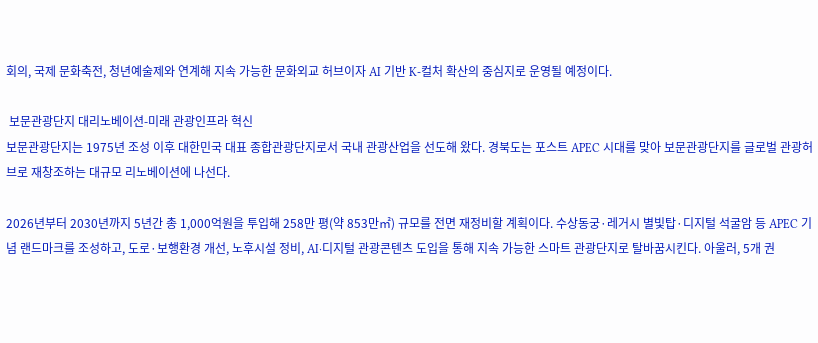회의, 국제 문화축전, 청년예술제와 연계해 지속 가능한 문화외교 허브이자 AI 기반 K-컬처 확산의 중심지로 운영될 예정이다.

 보문관광단지 대리노베이션-미래 관광인프라 혁신
보문관광단지는 1975년 조성 이후 대한민국 대표 종합관광단지로서 국내 관광산업을 선도해 왔다. 경북도는 포스트 APEC 시대를 맞아 보문관광단지를 글로벌 관광허브로 재창조하는 대규모 리노베이션에 나선다.

2026년부터 2030년까지 5년간 총 1,000억원을 투입해 258만 평(약 853만㎡) 규모를 전면 재정비할 계획이다. 수상동궁·레거시 별빛탑·디지털 석굴암 등 APEC 기념 랜드마크를 조성하고, 도로·보행환경 개선, 노후시설 정비, AI·디지털 관광콘텐츠 도입을 통해 지속 가능한 스마트 관광단지로 탈바꿈시킨다. 아울러, 5개 권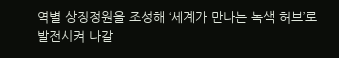역별 상징정원을 조성해 ‘세계가 만나는 녹색 허브’로 발전시켜 나갈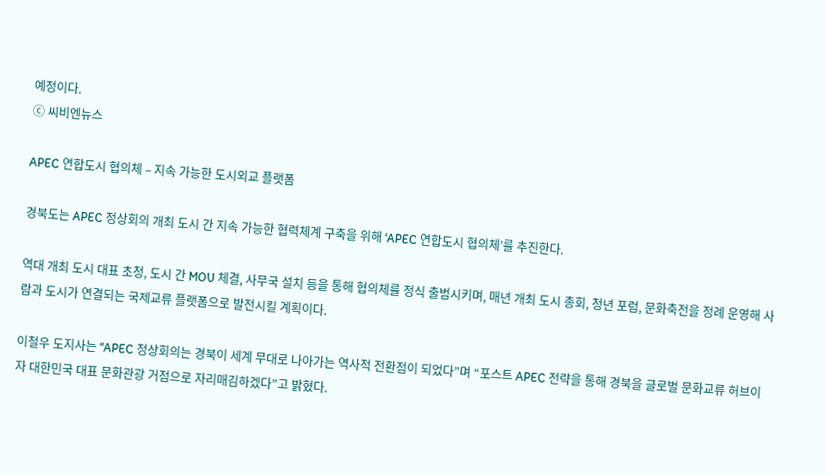예정이다.
ⓒ 씨비엔뉴스

APEC 연합도시 협의체 – 지속 가능한 도시외교 플랫폼

경북도는 APEC 정상회의 개최 도시 간 지속 가능한 협력체계 구축을 위해 ‘APEC 연합도시 협의체’를 추진한다.

역대 개최 도시 대표 초청, 도시 간 MOU 체결, 사무국 설치 등을 통해 협의체를 정식 출범시키며, 매년 개최 도시 총회, 청년 포럼, 문화축전을 정례 운영해 사람과 도시가 연결되는 국제교류 플랫폼으로 발전시킬 계획이다.

이철우 도지사는 “APEC 정상회의는 경북이 세계 무대로 나아가는 역사적 전환점이 되었다”며 “포스트 APEC 전략을 통해 경북을 글로벌 문화교류 허브이자 대한민국 대표 문화관광 거점으로 자리매김하겠다”고 밝혔다.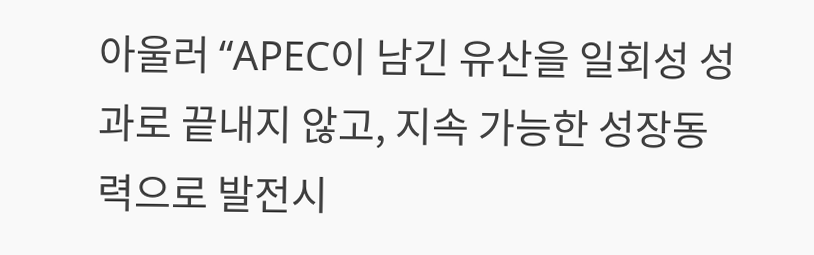아울러 “APEC이 남긴 유산을 일회성 성과로 끝내지 않고, 지속 가능한 성장동력으로 발전시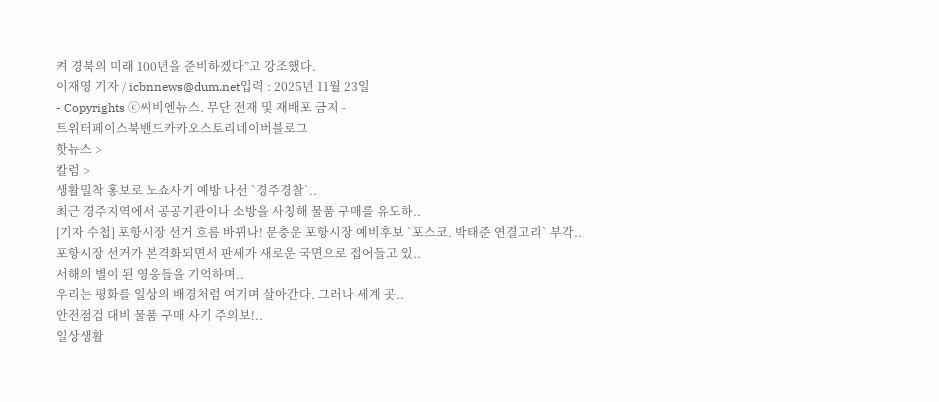켜 경북의 미래 100년을 준비하겠다”고 강조했다.
이재영 기자 / icbnnews@dum.net입력 : 2025년 11월 23일
- Copyrights ⓒ씨비엔뉴스. 무단 전재 및 재배포 금지 -
트위터페이스북밴드카카오스토리네이버블로그
핫뉴스 >
칼럼 >
생활밀착 홍보로 노쇼사기 예방 나선 `경주경찰`..
최근 경주지역에서 공공기관이나 소방을 사칭해 물품 구매를 유도하..
[기자 수첩] 포항시장 선거 흐름 바뀌나! 문충운 포항시장 예비후보 `포스코. 박태준 연결고리` 부각..
포항시장 선거가 본격화되면서 판세가 새로운 국면으로 접어들고 있..
서해의 별이 된 영웅들을 기억하며..
우리는 평화를 일상의 배경처럼 여기며 살아간다. 그러나 세계 곳..
안전점검 대비 물품 구매 사기 주의보!..
일상생활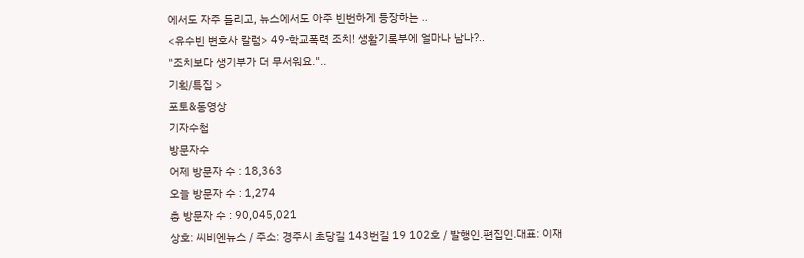에서도 자주 들리고, 뉴스에서도 아주 빈번하게 등장하는 ..
<유수빈 변호사 칼럼> 49-학교폭력 조치! 생활기록부에 얼마나 남나?..
"조치보다 생기부가 더 무서워요."..
기획/특집 >
포토&동영상
기자수첩
방문자수
어제 방문자 수 : 18,363
오늘 방문자 수 : 1,274
총 방문자 수 : 90,045,021
상호: 씨비엔뉴스 / 주소: 경주시 초당길 143번길 19 102호 / 발행인.편집인.대표: 이재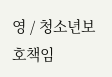영 / 청소년보호책임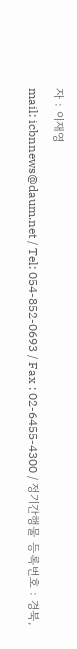자 : 이재영
mail: icbnnews@daum.net / Tel: 054-852-0693 / Fax : 02-6455-4300 / 정기간행물 등록번호 : 경북,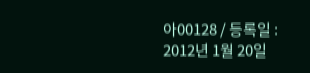아00128 / 등록일 : 2012년 1월 20일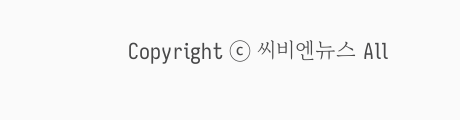Copyright ⓒ 씨비엔뉴스 All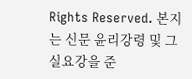Rights Reserved. 본지는 신문 윤리강령 및 그 실요강을 준